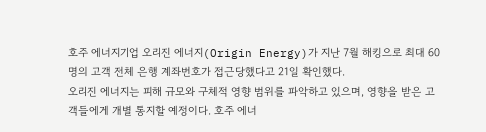호주 에너지기업 오리진 에너지(Origin Energy)가 지난 7월 해킹으로 최대 60명의 고객 전체 은행 계좌번호가 접근당했다고 21일 확인했다.
오리진 에너지는 피해 규모와 구체적 영향 범위를 파악하고 있으며, 영향을 받은 고객들에게 개별 통지할 예정이다. 호주 에너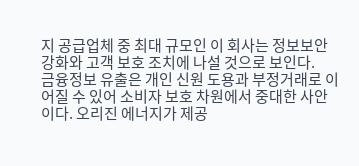지 공급업체 중 최대 규모인 이 회사는 정보보안 강화와 고객 보호 조치에 나설 것으로 보인다.
금융정보 유출은 개인 신원 도용과 부정거래로 이어질 수 있어 소비자 보호 차원에서 중대한 사안이다. 오리진 에너지가 제공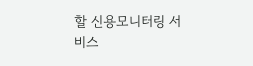할 신용모니터링 서비스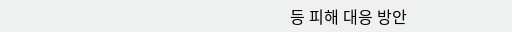등 피해 대응 방안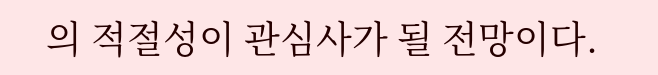의 적절성이 관심사가 될 전망이다.